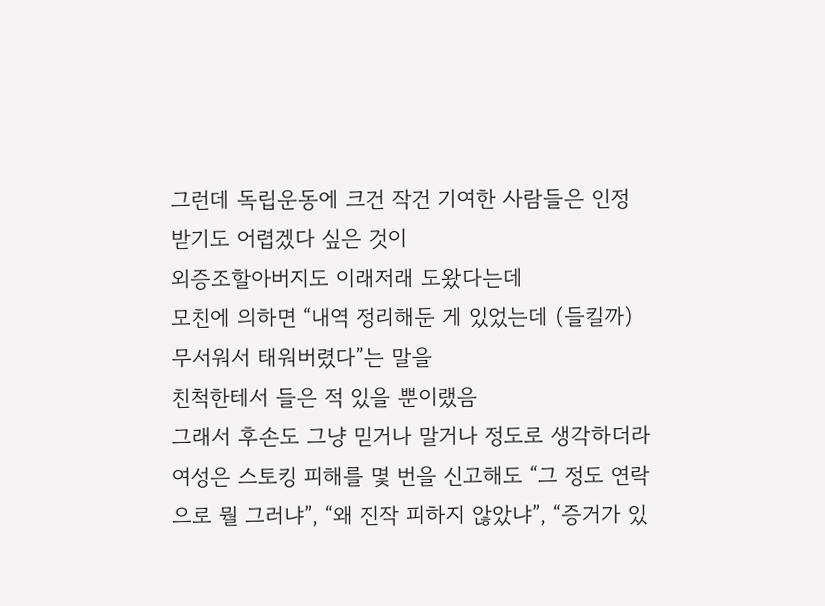그런데 독립운동에 크건 작건 기여한 사람들은 인정 받기도 어렵겠다 싶은 것이
외증조할아버지도 이래저래 도왔다는데
모친에 의하면 “내역 정리해둔 게 있었는데 (들킬까) 무서워서 태워버렸다”는 말을
친척한테서 들은 적 있을 뿐이랬음
그래서 후손도 그냥 믿거나 말거나 정도로 생각하더라
여성은 스토킹 피해를 몇 번을 신고해도 “그 정도 연락으로 뭘 그러냐”, “왜 진작 피하지 않았냐”, “증거가 있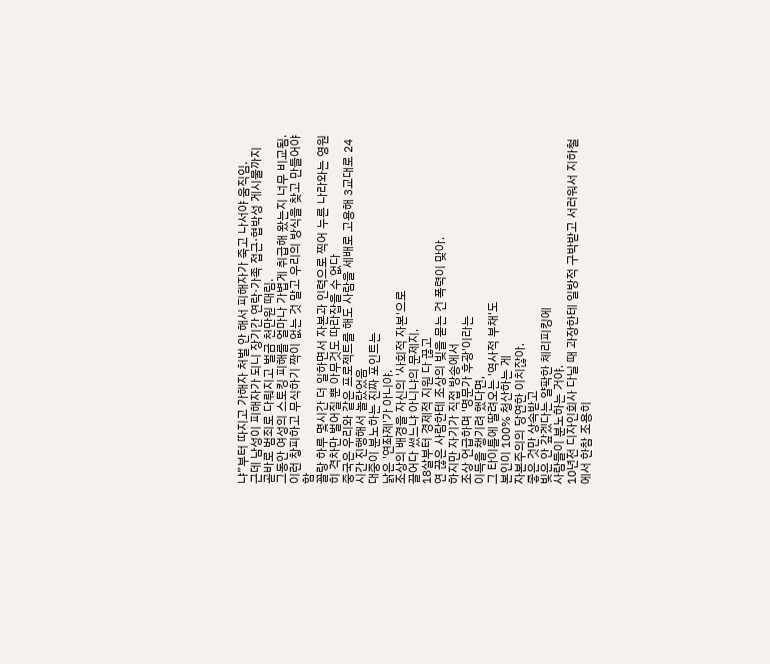냐”부터 따지고 가해자 처벌 안 해서 피해자가 죽고 나서야 움직임.
근데 남성이 피해자가 되니 장기간 연락·가족 접근·협박성 게시물까지 곧바로 범죄로 다뤄지고 벌금 천만원 때림.
그동안 여성의 스토킹 피해를 얼마나 가볍게 취급해 왔는지 너무 비교됨.
이런 창피하고 무식하기 짝이 없는 것 말고 우리의 방식을 찾고 만들어야 함
꼴랑 하루 몇시간 더 일하면서 자본과 인력으로 찍어 누른 나라와는 영원히 격차만 벌어질 뿐 아무것도 따라잡을 수 없다
중국은 우리와 같은 프로젝트를 해도 사람을 세배로 고용해 3교대로 24시간 진행해서 놀랐었음
대중이 분노하는 진짜 포인트는
낡은 '연좌제'가 아니야.
조상의 배경을 자신의 '사회적 자본'으로
끌어다 썼느냐 아니냐의 문제지.
18살부터 경제적 지원 다 끊고
연 끊은 사람한테 조상의 빚을 묻는 건 폭력이 맞아.
하지만 자기가 직접 방송에서
조상 언급하며 '명문가 후광'이라는
이득을 챙기려 했다면,
그 타이틀에 딸려오는 '역사적 부채'도
본인이 100% 청산하는 게
자본주의의 당연한 이치잖아.
좋은 것만 상속받고
빚은 안 갚겠다는 얄팍한 체리피킹에
사람들이 분노하는 거야.
10년전 디자인회사 다닐 때 과장한테 일방적 구박받고 서러워서 지하철에서 한참 조용히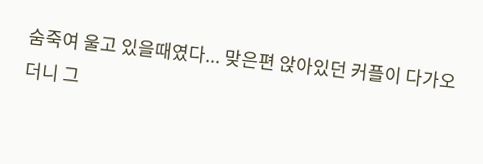숨죽여 울고 있을때였다... 맞은편 앉아있던 커플이 다가오더니 그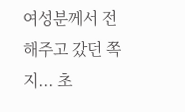여성분께서 전해주고 갔던 쪽지... 초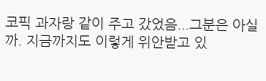코픽 과자랑 같이 주고 갔었음...그분은 아실까. 지금까지도 이렇게 위안받고 있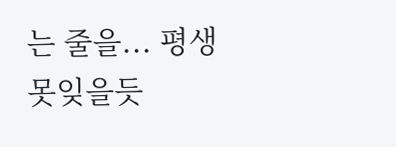는 줄을... 평생 못잊을듯